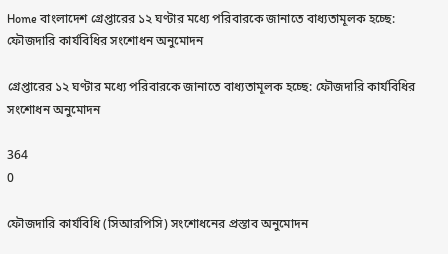Home বাংলাদেশ গ্রেপ্তারের ১২ ঘণ্টার মধ্যে পরিবারকে জানাতে বাধ্যতামূলক হচ্ছে: ফৌজদারি কার্যবিধির সংশোধন অনুমোদন

গ্রেপ্তারের ১২ ঘণ্টার মধ্যে পরিবারকে জানাতে বাধ্যতামূলক হচ্ছে: ফৌজদারি কার্যবিধির সংশোধন অনুমোদন

364
0

ফৌজদারি কার্যবিধি (সিআরপিসি) সংশোধনের প্রস্তাব অনুমোদন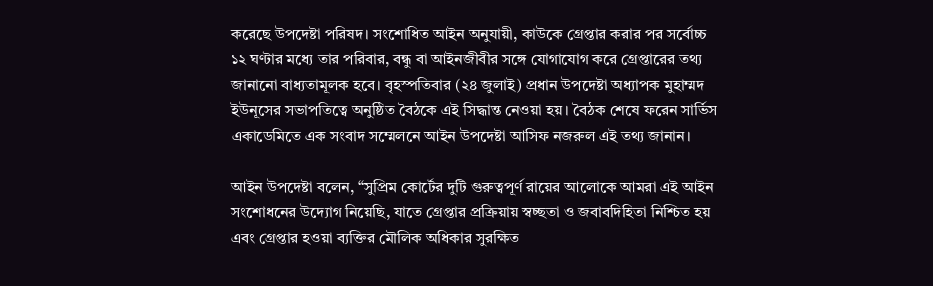করেছে উপদেষ্টা পরিষদ। সংশোধিত আইন অনুযায়ী, কাউকে গ্রেপ্তার করার পর সর্বোচ্চ ১২ ঘণ্টার মধ্যে তার পরিবার, বন্ধু বা আইনজীবীর সঙ্গে যোগাযোগ করে গ্রেপ্তারের তথ্য জানানো বাধ্যতামূলক হবে। বৃহস্পতিবার (২৪ জুলাই) প্রধান উপদেষ্টা অধ্যাপক মুহাম্মদ ইউনূসের সভাপতিত্বে অনুষ্ঠিত বৈঠকে এই সিদ্ধান্ত নেওয়া হয়। বৈঠক শেষে ফরেন সার্ভিস একাডেমিতে এক সংবাদ সম্মেলনে আইন উপদেষ্টা আসিফ নজরুল এই তথ্য জানান।

আইন উপদেষ্টা বলেন, “সুপ্রিম কোর্টের দুটি গুরুত্বপূর্ণ রায়ের আলোকে আমরা এই আইন সংশোধনের উদ্যোগ নিয়েছি, যাতে গ্রেপ্তার প্রক্রিয়ায় স্বচ্ছতা ও জবাবদিহিতা নিশ্চিত হয় এবং গ্রেপ্তার হওয়া ব্যক্তির মৌলিক অধিকার সুরক্ষিত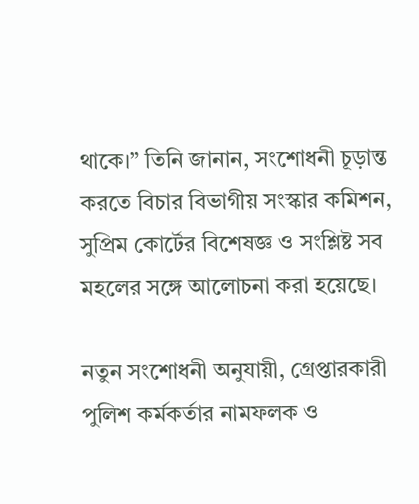থাকে।” তিনি জানান, সংশোধনী চূড়ান্ত করতে বিচার বিভাগীয় সংস্কার কমিশন, সুপ্রিম কোর্টের বিশেষজ্ঞ ও সংশ্লিষ্ট সব মহলের সঙ্গে আলোচনা করা হয়েছে।

নতুন সংশোধনী অনুযায়ী, গ্রেপ্তারকারী পুলিশ কর্মকর্তার নামফলক ও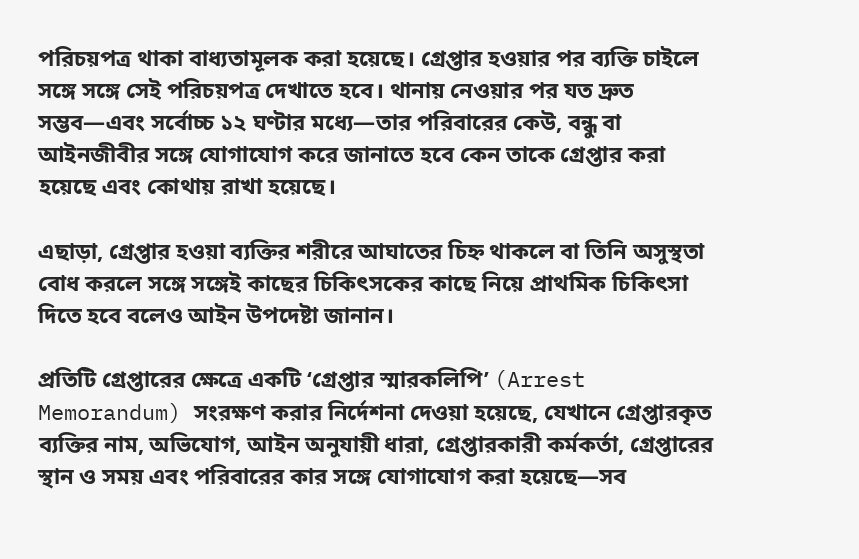পরিচয়পত্র থাকা বাধ্যতামূলক করা হয়েছে। গ্রেপ্তার হওয়ার পর ব্যক্তি চাইলে সঙ্গে সঙ্গে সেই পরিচয়পত্র দেখাতে হবে। থানায় নেওয়ার পর যত দ্রুত সম্ভব—এবং সর্বোচ্চ ১২ ঘণ্টার মধ্যে—তার পরিবারের কেউ, বন্ধু বা আইনজীবীর সঙ্গে যোগাযোগ করে জানাতে হবে কেন তাকে গ্রেপ্তার করা হয়েছে এবং কোথায় রাখা হয়েছে।

এছাড়া, গ্রেপ্তার হওয়া ব্যক্তির শরীরে আঘাতের চিহ্ন থাকলে বা তিনি অসুস্থতা বোধ করলে সঙ্গে সঙ্গেই কাছের চিকিৎসকের কাছে নিয়ে প্রাথমিক চিকিৎসা দিতে হবে বলেও আইন উপদেষ্টা জানান।

প্রতিটি গ্রেপ্তারের ক্ষেত্রে একটি ‘গ্রেপ্তার স্মারকলিপি’ (Arrest Memorandum) সংরক্ষণ করার নির্দেশনা দেওয়া হয়েছে, যেখানে গ্রেপ্তারকৃত ব্যক্তির নাম, অভিযোগ, আইন অনুযায়ী ধারা, গ্রেপ্তারকারী কর্মকর্তা, গ্রেপ্তারের স্থান ও সময় এবং পরিবারের কার সঙ্গে যোগাযোগ করা হয়েছে—সব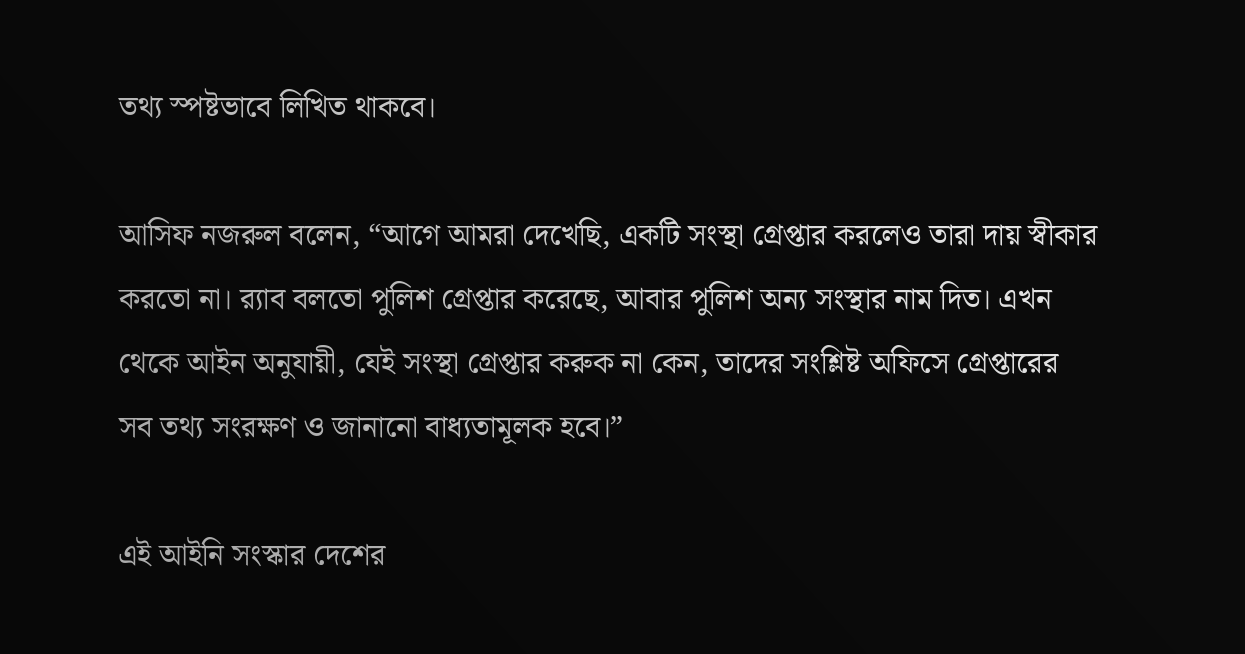তথ্য স্পষ্টভাবে লিখিত থাকবে।

আসিফ নজরুল বলেন, “আগে আমরা দেখেছি, একটি সংস্থা গ্রেপ্তার করলেও তারা দায় স্বীকার করতো না। র‌্যাব বলতো পুলিশ গ্রেপ্তার করেছে, আবার পুলিশ অন্য সংস্থার নাম দিত। এখন থেকে আইন অনুযায়ী, যেই সংস্থা গ্রেপ্তার করুক না কেন, তাদের সংশ্লিষ্ট অফিসে গ্রেপ্তারের সব তথ্য সংরক্ষণ ও জানানো বাধ্যতামূলক হবে।”

এই আইনি সংস্কার দেশের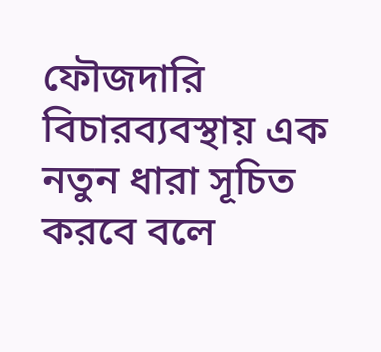ফৌজদারি বিচারব্যবস্থায় এক নতুন ধারা সূচিত করবে বলে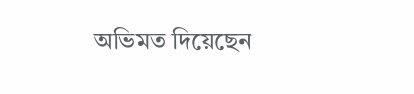অভিমত দিয়েছেন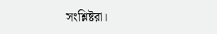সংশ্লিষ্টরা।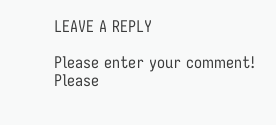LEAVE A REPLY

Please enter your comment!
Please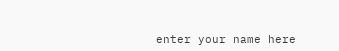enter your name here